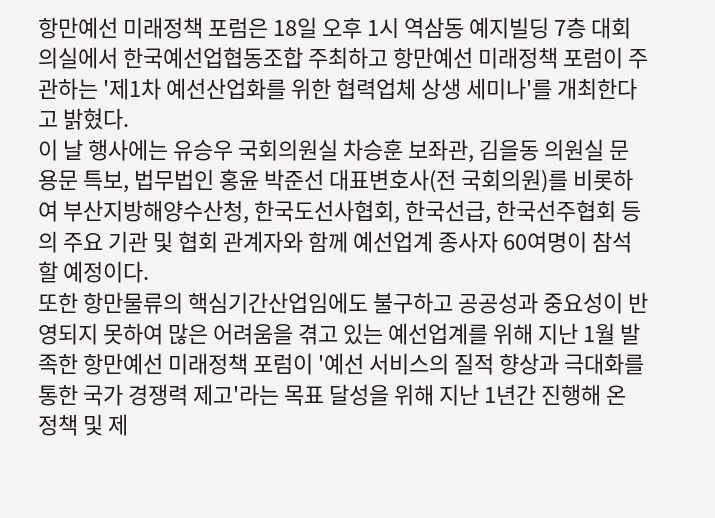항만예선 미래정책 포럼은 18일 오후 1시 역삼동 예지빌딩 7층 대회의실에서 한국예선업협동조합 주최하고 항만예선 미래정책 포럼이 주관하는 '제1차 예선산업화를 위한 협력업체 상생 세미나'를 개최한다고 밝혔다.
이 날 행사에는 유승우 국회의원실 차승훈 보좌관, 김을동 의원실 문용문 특보, 법무법인 홍윤 박준선 대표변호사(전 국회의원)를 비롯하여 부산지방해양수산청, 한국도선사협회, 한국선급, 한국선주협회 등의 주요 기관 및 협회 관계자와 함께 예선업계 종사자 60여명이 참석할 예정이다.
또한 항만물류의 핵심기간산업임에도 불구하고 공공성과 중요성이 반영되지 못하여 많은 어려움을 겪고 있는 예선업계를 위해 지난 1월 발족한 항만예선 미래정책 포럼이 '예선 서비스의 질적 향상과 극대화를 통한 국가 경쟁력 제고'라는 목표 달성을 위해 지난 1년간 진행해 온 정책 및 제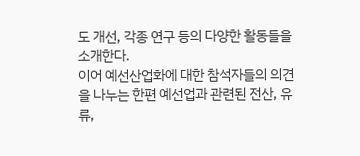도 개선, 각종 연구 등의 다양한 활동들을 소개한다.
이어 예선산업화에 대한 참석자들의 의견을 나누는 한편 예선업과 관련된 전산, 유류,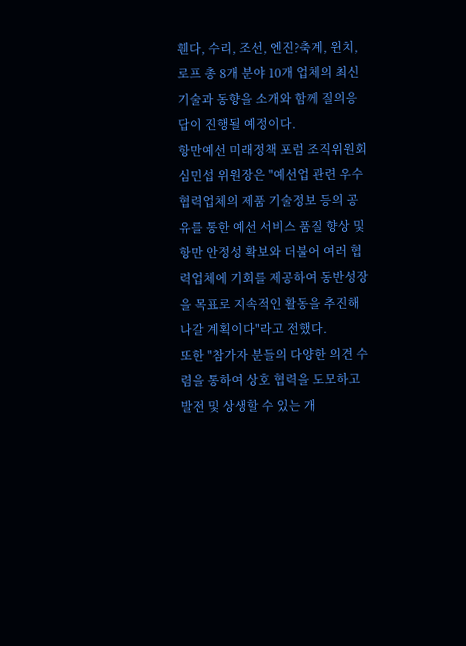휀다, 수리, 조선, 엔진?축계, 윈치, 로프 총 8개 분야 10개 업체의 최신 기술과 동향을 소개와 함께 질의응답이 진행될 예정이다.
항만예선 미래정책 포럼 조직위원회 심민섭 위원장은 "예선업 관련 우수 협력업체의 제품 기술정보 등의 공유를 통한 예선 서비스 품질 향상 및 항만 안정성 확보와 더불어 여러 협력업체에 기회를 제공하여 동반성장을 목표로 지속적인 활동을 추진해 나갈 계획이다"라고 전했다.
또한 "참가자 분들의 다양한 의견 수렴을 통하여 상호 협력을 도모하고 발전 및 상생할 수 있는 개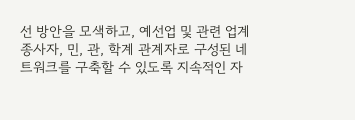선 방안을 모색하고, 예선업 및 관련 업계 종사자, 민, 관, 학계 관계자로 구성된 네트워크를 구축할 수 있도록 지속적인 자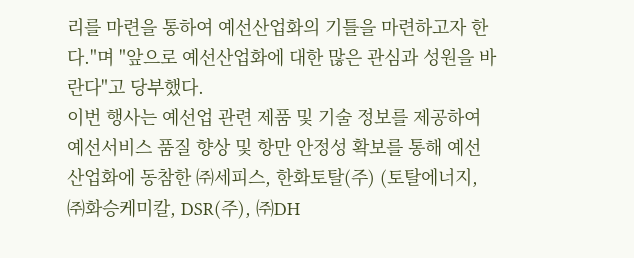리를 마련을 통하여 예선산업화의 기틀을 마련하고자 한다."며 "앞으로 예선산업화에 대한 많은 관심과 성원을 바란다"고 당부했다.
이번 행사는 예선업 관련 제품 및 기술 정보를 제공하여 예선서비스 품질 향상 및 항만 안정성 확보를 통해 예선산업화에 동참한 ㈜세피스, 한화토탈(주) (토탈에너지, ㈜화승케미칼, DSR(주), ㈜DH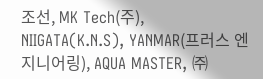조선, MK Tech(주), NIIGATA(K.N.S), YANMAR(프러스 엔지니어링), AQUA MASTER, ㈜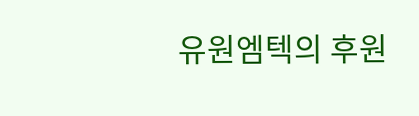유원엠텍의 후원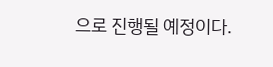으로 진행될 예정이다.